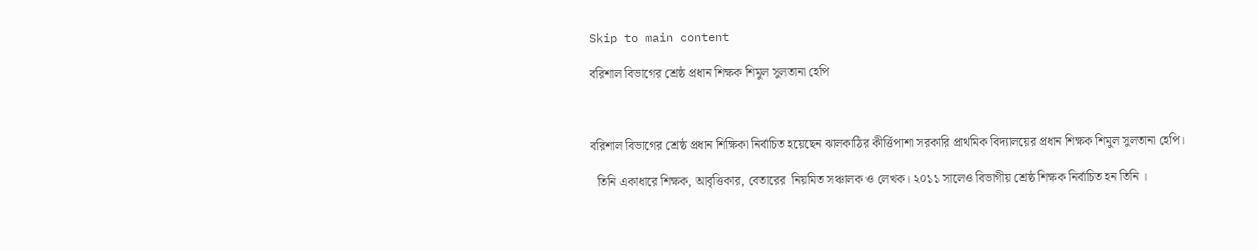Skip to main content

বরিশাল বিভাগের শ্রেষ্ঠ প্রধান শিক্ষক শিমুল সুলতানা হেপি



বরিশাল বিভাগের শ্রেষ্ঠ প্রধান শিক্ষিকা নির্বাচিত হয়েছেন ঝালকাঠির কীর্ত্তিপাশা সরকারি প্রাথমিক বিদ্যালয়ের প্রধান শিক্ষক শিমুল সুলতানা হেপি।

  তিনি একাধারে শিক্ষক, আবৃত্তিকার, বেতারের  নিয়মিত সঞ্চালক ও লেখক। ২০১১ সালেও বিভাগীয় শ্রেষ্ঠ শিক্ষক নির্বাচিত হন তিনি ।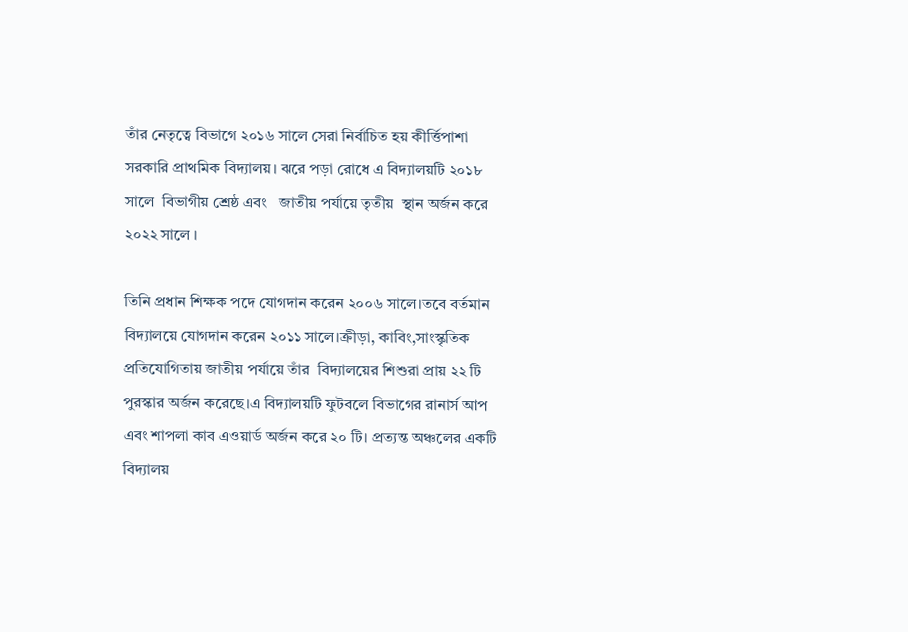তাঁর নেতৃত্বে বিভাগে ২০১৬ সালে সেরা নির্বাচিত হয় কীর্ত্তিপাশা সরকারি প্রাথমিক বিদ্যালয়। ঝরে পড়া রোধে এ বিদ্যালয়টি ২০১৮ সালে  বিভাগীয় শ্রেষ্ঠ এবং   জাতীয় পর্যায়ে তৃতীয়  স্থান অর্জন করে ২০২২ সালে ।

তিনি প্রধান শিক্ষক পদে যোগদান করেন ২০০৬ সালে।তবে বর্তমান বিদ্যালয়ে যোগদান করেন ২০১১ সালে।ক্রীড়া, কাবিং,সাংস্কৃতিক প্রতিযোগিতায় জাতীয় পর্যায়ে তাঁর  বিদ্যালয়ের শিশুরা প্রায় ২২ টি পুরস্কার অর্জন করেছে।এ বিদ্যালয়টি ফুটবলে বিভাগের রানার্স আপ এবং শাপলা কাব এওয়ার্ড অর্জন করে ২০ টি। প্রত্যন্ত অঞ্চলের একটি বিদ্যালয়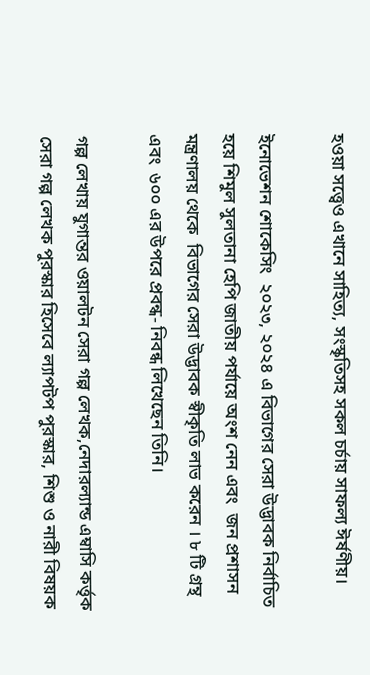হওয়া সত্ত্বেও এখানে সাহিত্য, সংস্কৃতিসহ সকল চর্চায় সাফল্য ঈর্ষণীয়।

ইনোভেশন শোকেসিং  ২০২৩, ২০২৪ এ বিভাগের সেরা উদ্ভাবক নির্বাচিত হয়ে শিমুল সুলতানা হেপি জাতীয় পর্যায়ে অংশ নেন এবং  জন প্রশাসন মন্ত্রণালয় থেকে  বিভাগের সেরা উদ্ভাবক স্বীকৃতি লাভ করেন । ৮ টি গ্রন্থ এবং  ৬০০ এর উপরে প্রবন্ধ- নিবন্ধ লিখেছেন তিনি।

গল্প লেখায় যুগান্তর ওয়ালটন সেরা গল্প লেখক,নেদারল্যান্ড এম্বাসি কর্ত্তৃক সেরা গল্প লেখক পুরস্কার হিসেবে ল্যাপটপ পুরস্কার, শিশু ও নারী বিষয়ক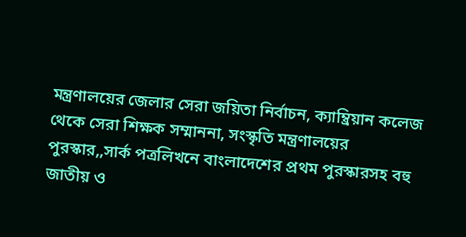মন্ত্রণালয়ের জেলার সেরা জয়িতা নির্বাচন, ক্যাম্ব্রিয়ান কলেজ থেকে সেরা শিক্ষক সম্মাননা, সংস্কৃতি মন্ত্রণালয়ের পুরস্কার,,সার্ক পত্রলিখনে বাংলাদেশের প্রথম পুরস্কারসহ বহু   জাতীয় ও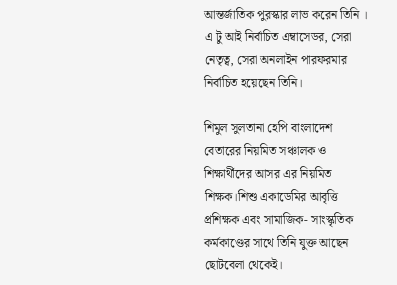আন্তর্জাতিক পুরস্কার লাভ করেন তিনি । এ টু আই নির্বাচিত এম্বাসেডর, সেরা নেতৃত্ব, সেরা অনলাইন পারফরমার নির্বাচিত হয়েছেন তিনি।

শিমুল সুলতানা হেপি বাংলাদেশ বেতারের নিয়মিত সঞ্চালক ও শিক্ষার্থীদের আসর এর নিয়মিত শিক্ষক।শিশু একাডেমির আবৃত্তি প্রশিক্ষক এবং সামাজিক- সাংস্কৃতিক কর্মকাণ্ডের সাথে তিনি যুক্ত আছেন ছোটবেলা থেকেই।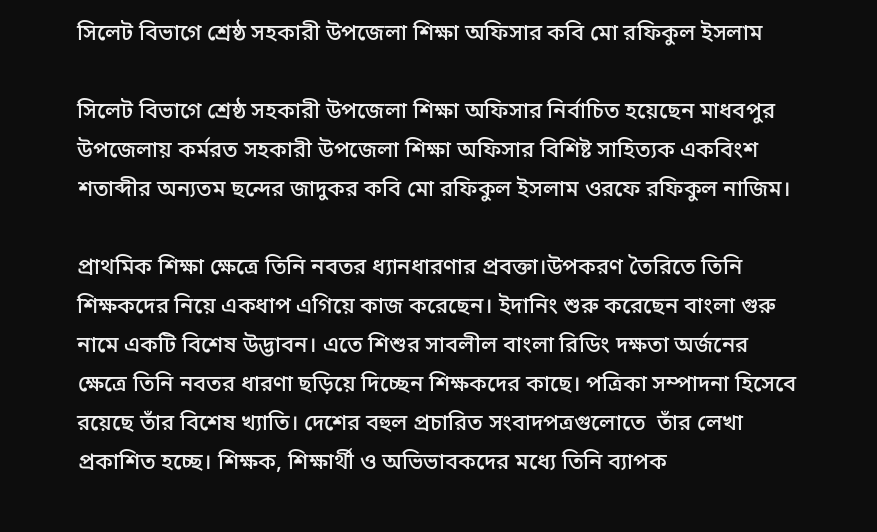সিলেট বিভাগে শ্রেষ্ঠ সহকারী উপজেলা শিক্ষা অফিসার কবি মো রফিকুল ইসলাম

সিলেট বিভাগে শ্রেষ্ঠ সহকারী উপজেলা শিক্ষা অফিসার নির্বাচিত হয়েছেন মাধবপুর উপজেলায় কর্মরত সহকারী উপজেলা শিক্ষা অফিসার বিশিষ্ট সাহিত্যক একবিংশ শতাব্দীর অন্যতম ছন্দের জাদুকর কবি মো রফিকুল ইসলাম ওরফে রফিকুল নাজিম।

প্রাথমিক শিক্ষা ক্ষেত্রে তিনি নবতর ধ্যানধারণার প্রবক্তা।উপকরণ তৈরিতে তিনি শিক্ষকদের নিয়ে একধাপ এগিয়ে কাজ করেছেন। ইদানিং শুরু করেছেন বাংলা গুরু নামে একটি বিশেষ উদ্ভাবন। এতে শিশুর সাবলীল বাংলা রিডিং দক্ষতা অর্জনের ক্ষেত্রে তিনি নবতর ধারণা ছড়িয়ে দিচ্ছেন শিক্ষকদের কাছে। পত্রিকা সম্পাদনা হিসেবে রয়েছে তাঁর বিশেষ খ্যাতি। দেশের বহুল প্রচারিত সংবাদপত্রগুলোতে  তাঁর লেখা প্রকাশিত হচ্ছে। শিক্ষক, শিক্ষার্থী ও অভিভাবকদের মধ্যে তিনি ব্যাপক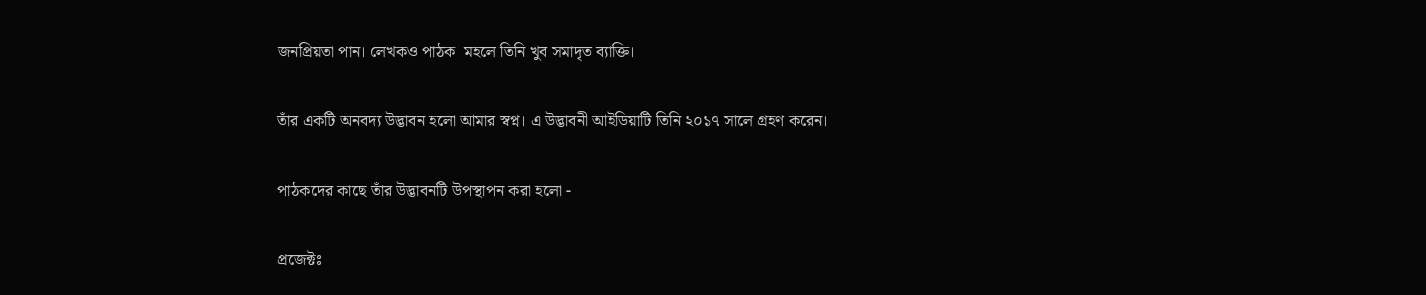জনপ্রিয়তা পান। লেখকও পাঠক  মহলে তিনি খুব সমাদৃত ব্যাক্তি।

তাঁর একটি অনবদ্য উদ্ভাবন হলো আমার স্বপ্ন। এ উদ্ভাবনী আইডিয়াটি তিনি ২০১৭ সালে গ্রহণ করেন।

পাঠকদের কাছে তাঁর উদ্ভাবনটি উপস্থাপন করা হলো -

প্রজেক্টঃ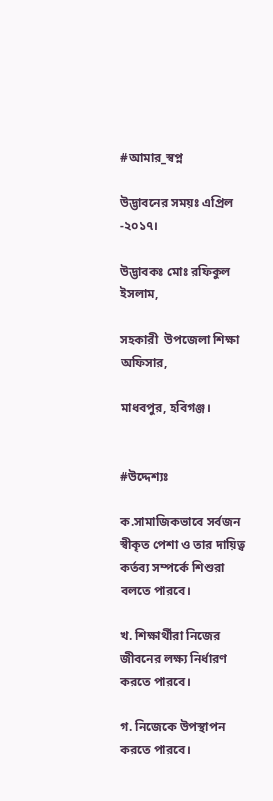#আমার_স্বপ্ন

উদ্ভাবনের সময়ঃ এপ্রিল -২০১৭।

উদ্ভাবকঃ মোঃ রফিকুল ইসলাম,

সহকারী  উপজেলা শিক্ষা অফিসার,

মাধবপুর, হবিগঞ্জ।


#উদ্দেশ্যঃ

ক.সামাজিকভাবে সর্বজন স্বীকৃত পেশা ও তার দায়িত্ব কর্তব্য সম্পর্কে শিশুরা বলতে পারবে।

খ. শিক্ষার্থীরা নিজের জীবনের লক্ষ্য নির্ধারণ করতে পারবে।

গ. নিজেকে উপস্থাপন করতে পারবে।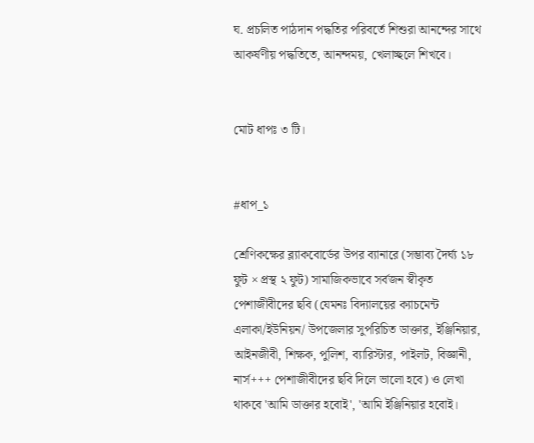ঘ. প্রচলিত পাঠদান পদ্ধতির পরিবর্তে শিশুরা আনন্দের সাথে আকর্ষণীয় পদ্ধতিতে, আনন্দময়, খেলাচ্ছলে শিখবে।


মোট ধাপঃ ৩ টি।


#ধাপ_১

শ্রেণিকক্ষের ব্ল্যাকবোর্ডের উপর ব্যানারে (সম্ভাব্য দৈর্ঘ্য ১৮ ফুট × প্রস্থ ২ ফুট) সামাজিকভাবে সর্বজন স্বীকৃত পেশাজীবীদের ছবি (যেমনঃ বিদ্যালয়ের ক্যাচমেন্ট এলাকা/ইউনিয়ন/ উপজেলার সুপরিচিত ডাক্তার, ইঞ্জিনিয়ার, আইনজীবী, শিক্ষক, পুলিশ, ব্যারিস্টার, পাইলট, বিজ্ঞানী, নার্স+++ পেশাজীবীদের ছবি দিলে ভালো হবে) ও লেখা থাকবে 'আমি ডাক্তার হবোই', 'আমি ইঞ্জিনিয়ার হবোই।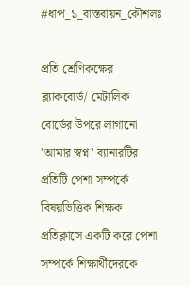#ধাপ_১_বাস্তবায়ন_কৌশলঃ

প্রতি শ্রেণিকক্ষের ব্ল্যাকবোর্ড/ মেটালিক বোর্ডের উপরে লাগানো 'আমার স্বপ্ন' ব্যানারটির প্রতিটি পেশা সম্পর্কে বিষয়ভিত্তিক শিক্ষক প্রতিক্লাসে একটি করে পেশা সম্পর্কে শিক্ষার্থীদেরকে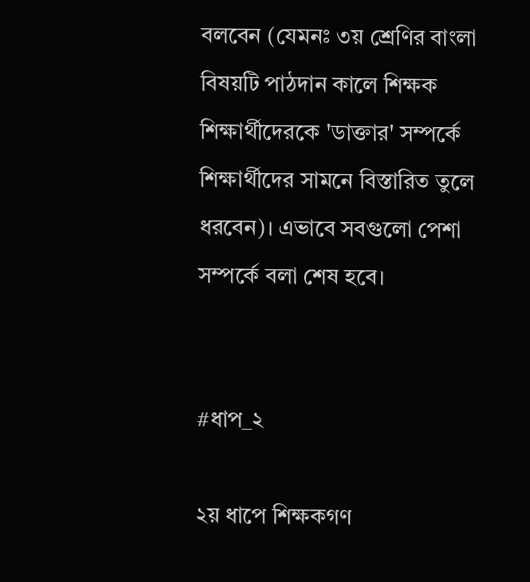বলবেন (যেমনঃ ৩য় শ্রেণির বাংলা বিষয়টি পাঠদান কালে শিক্ষক শিক্ষার্থীদেরকে 'ডাক্তার' সম্পর্কে শিক্ষার্থীদের সামনে বিস্তারিত তুলে ধরবেন)। এভাবে সবগুলো পেশা সম্পর্কে বলা শেষ হবে।


#ধাপ_২

২য় ধাপে শিক্ষকগণ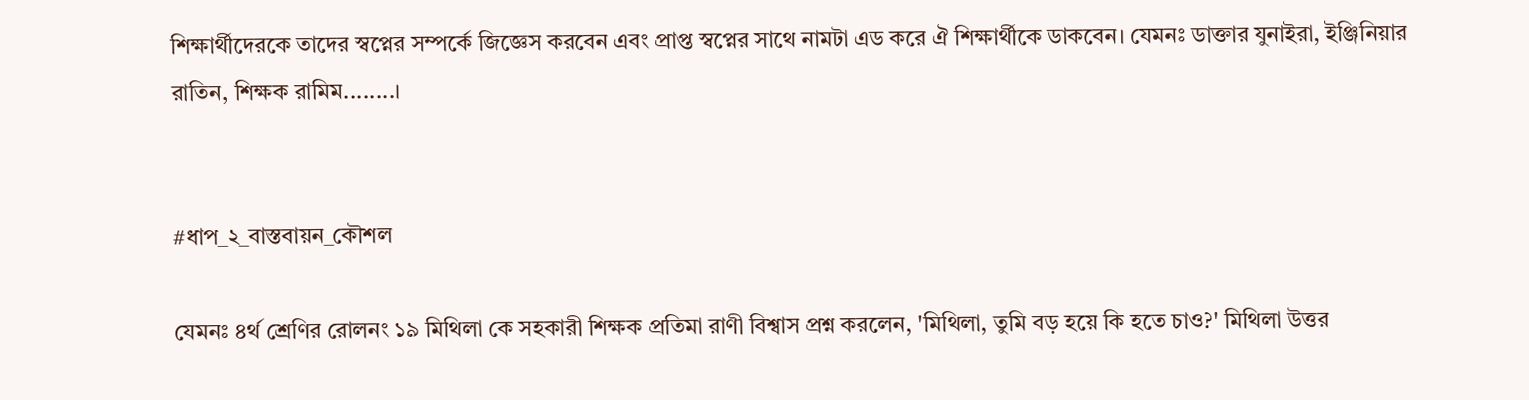শিক্ষার্থীদেরকে তাদের স্বপ্নের সম্পর্কে জিজ্ঞেস করবেন এবং প্রাপ্ত স্বপ্নের সাথে নামটা এড করে ঐ শিক্ষার্থীকে ডাকবেন। যেমনঃ ডাক্তার যুনাইরা, ইঞ্জিনিয়ার রাতিন, শিক্ষক রামিম........।


#ধাপ_২_বাস্তবায়ন_কৌশল

যেমনঃ ৪র্থ শ্রেণির রোলনং ১৯ মিথিলা কে সহকারী শিক্ষক প্রতিমা রাণী বিশ্বাস প্রশ্ন করলেন, 'মিথিলা, তুমি বড় হয়ে কি হতে চাও?' মিথিলা উত্তর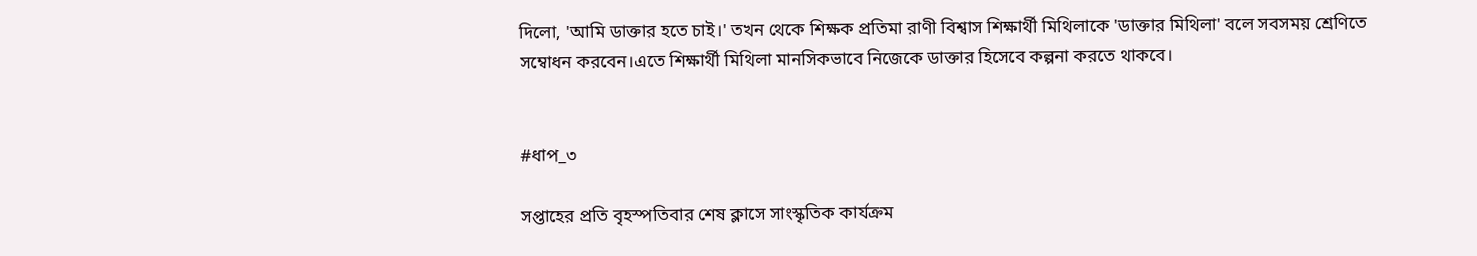দিলো, 'আমি ডাক্তার হতে চাই।' তখন থেকে শিক্ষক প্রতিমা রাণী বিশ্বাস শিক্ষার্থী মিথিলাকে 'ডাক্তার মিথিলা' বলে সবসময় শ্রেণিতে সম্বোধন করবেন।এতে শিক্ষার্থী মিথিলা মানসিকভাবে নিজেকে ডাক্তার হিসেবে কল্পনা করতে থাকবে।


#ধাপ_৩

সপ্তাহের প্রতি বৃহস্পতিবার শেষ ক্লাসে সাংস্কৃতিক কার্যক্রম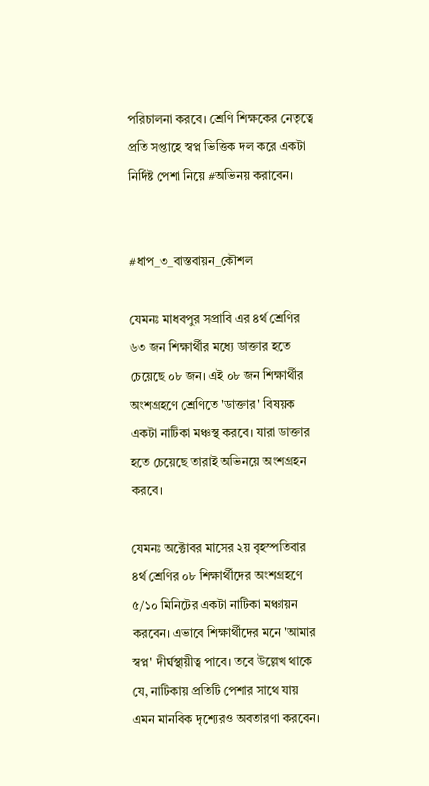পরিচালনা করবে। শ্রেণি শিক্ষকের নেতৃত্বে প্রতি সপ্তাহে স্বপ্ন ভিত্তিক দল করে একটা নির্দিষ্ট পেশা নিয়ে #অভিনয় করাবেন।


#ধাপ_৩_বাস্তবায়ন_কৌশল

যেমনঃ মাধবপুর সপ্রাবি এর ৪র্থ শ্রেণির ৬৩ জন শিক্ষার্থীর মধ্যে ডাক্তার হতে চেয়েছে ০৮ জন। এই ০৮ জন শিক্ষার্থীর অংশগ্রহণে শ্রেণিতে 'ডাক্তার' বিষয়ক একটা নাটিকা মঞ্চস্থ করবে। যারা ডাক্তার হতে চেয়েছে তারাই অভিনয়ে অংশগ্রহন করবে।

যেমনঃ অক্টোবর মাসের ২য় বৃহস্পতিবার ৪র্থ শ্রেণির ০৮ শিক্ষার্থীদের অংশগ্রহণে ৫/১০ মিনিটের একটা নাটিকা মঞ্চায়ন করবেন। এভাবে শিক্ষার্থীদের মনে 'আমার স্বপ্ন' দীর্ঘস্থায়ীত্ব পাবে। তবে উল্লেখ থাকে যে, নাটিকায় প্রতিটি পেশার সাথে যায় এমন মানবিক দৃশ্যেরও অবতারণা করবেন।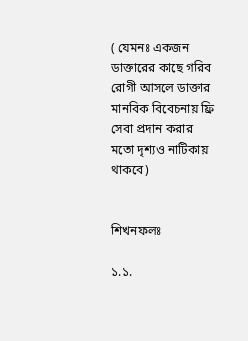( যেমনঃ একজন ডাক্তারের কাছে গরিব রোগী আসলে ডাক্তার মানবিক বিবেচনায় ফ্রি সেবা প্রদান করার মতো দৃশ্যও নাটিকায় থাকবে)


শিখনফলঃ

১.১.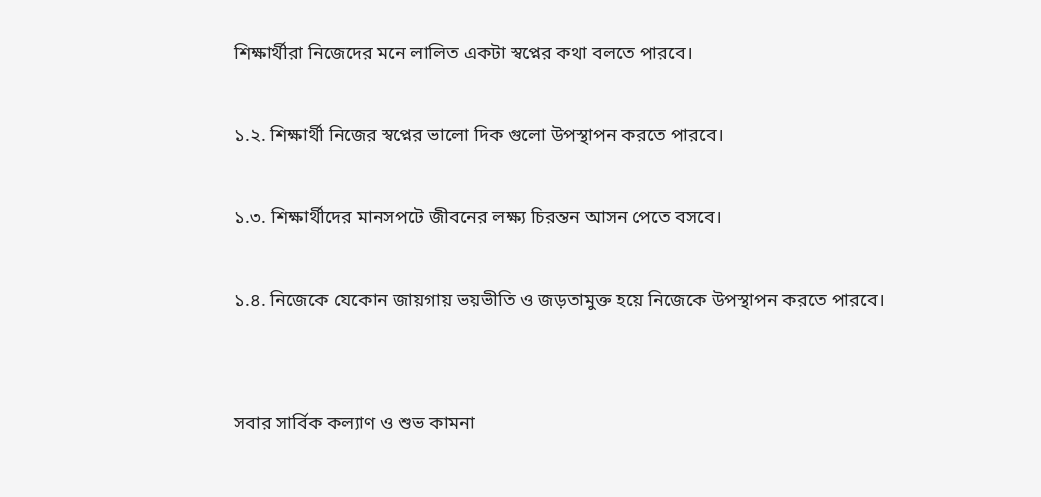শিক্ষার্থীরা নিজেদের মনে লালিত একটা স্বপ্নের কথা বলতে পারবে।

১.২. শিক্ষার্থী নিজের স্বপ্নের ভালো দিক গুলো উপস্থাপন করতে পারবে।

১.৩. শিক্ষার্থীদের মানসপটে জীবনের লক্ষ্য চিরন্তন আসন পেতে বসবে।

১.৪. নিজেকে যেকোন জায়গায় ভয়ভীতি ও জড়তামুক্ত হয়ে নিজেকে উপস্থাপন করতে পারবে।


সবার সার্বিক কল্যাণ ও শুভ কামনা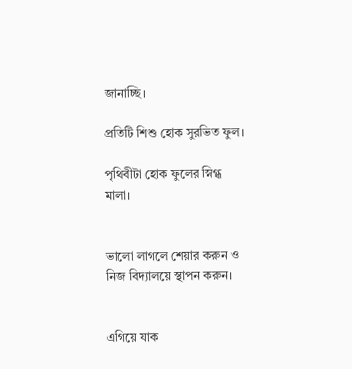জানাচ্ছি।

প্রতিটি শিশু হোক সুরভিত ফুল।

পৃথিবীটা হোক ফুলের স্নিগ্ধ মালা।


ভালো লাগলে শেয়ার করুন ও নিজ বিদ্যালয়ে স্থাপন করুন।


এগিয়ে যাক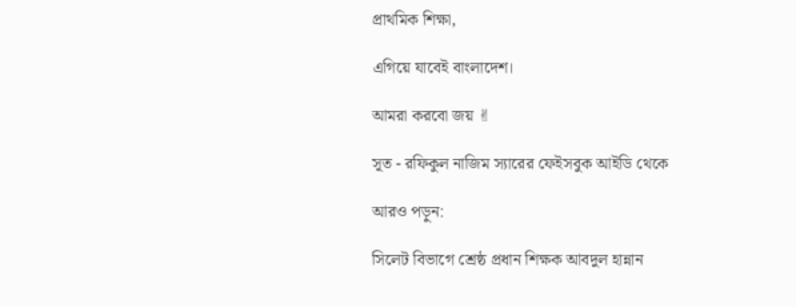প্রাথমিক শিক্ষা,

এগিয়ে যাবেই বাংলাদেশ।

আমরা করবো জয় ✌

সূত - রফিকুল নাজিম স্যারের ফেইসবুক আইডি থেকে

আরও পড়ুন:

সিলেট বিভাগে শ্রেষ্ঠ প্রধান শিক্ষক আবদুল হান্নান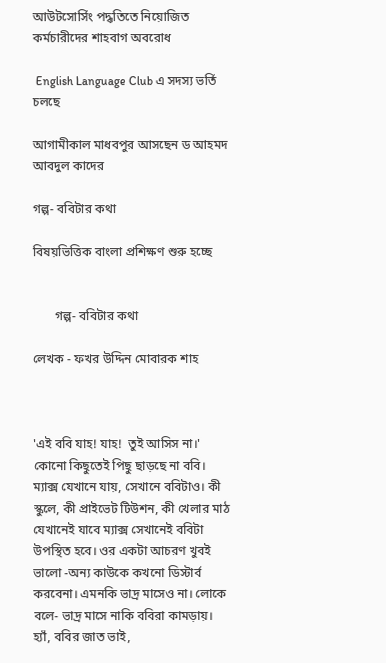আউটসোর্সিং পদ্ধতিতে নিয়োজিত কর্মচারীদের শাহবাগ অবরোধ

 English Language Club এ সদস্য ভর্তি চলছে

আগামীকাল মাধবপুর আসছেন ড আহমদ আবদুল কাদের

গল্প- ববিটার কথা

বিষয়ভিত্তিক বাংলা প্রশিক্ষণ শুরু হচ্ছে


       গল্প- ববিটার কথা

লেখক - ফখর উদ্দিন মোবারক শাহ



'এই ববি যাহ! যাহ!  তুই আসিস না।' কোনো কিছুতেই পিছু ছাড়ছে না ববি। ম্যাক্স যেখানে যায়, সেখানে ববিটাও। কী স্কুলে, কী প্রাইভেট টিউশন, কী খেলার মাঠ যেখানেই যাবে ম্যাক্স সেখানেই ববিটা উপস্থিত হবে। ওর একটা আচরণ খুবই ভালো -অন্য কাউকে কখনো ডিস্টার্ব করবেনা। এমনকি ভাদ্র মাসেও না। লোকে বলে- ভাদ্র মাসে নাকি ববিরা কামড়ায়। হ্যাঁ, ববির জাত ভাই,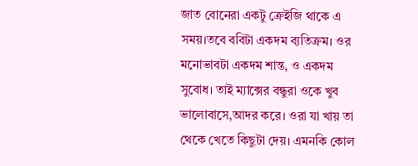জাত বোনেরা একটু ক্রেইজি থাকে এ সময়।তবে ববিটা একদম ব্যতিক্রম। ওর মনোভাবটা একদম শান্ত, ও একদম সুবোধ। তাই ম্যাক্সের বন্ধুরা ওকে খুব ভালোবাসে,আদর করে। ওরা যা খায় তা থেকে খেতে কিছুটা দেয়। এমনকি কোল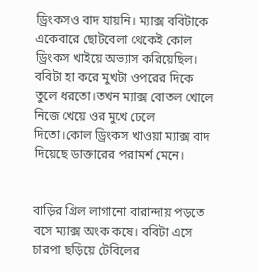ড্রিংকসও বাদ যায়নি। ম্যাক্স ববিটাকে একেবারে ছোটবেলা থেকেই কোল ড্রিংকস খাইয়ে অভ্যাস করিয়েছিল। ববিটা হা করে মুখটা ওপরের দিকে তুলে ধরতো।তখন ম্যাক্স বোতল খোলে নিজে খেয়ে ওর মুখে ঢেলে দিতো।কোল ড্রিংকস খাওয়া ম্যাক্স বাদ দিয়েছে ডাক্তারের পরামর্শ মেনে।


বাড়ির গ্রিল লাগানো বারান্দায় পড়তে বসে ম্যাক্স অংক কষে। ববিটা এসে চারপা ছড়িয়ে টেবিলের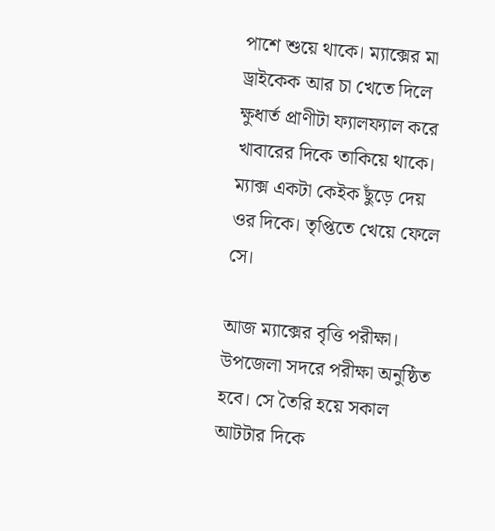পাশে শুয়ে থাকে। ম্যাক্সের মা ড্রাইকেক আর চা খেতে দিলে ক্ষুধার্ত প্রাণীটা ফ্যালফ্যাল করে খাবারের দিকে তাকিয়ে থাকে। ম্যাক্স একটা কেইক ছুঁড়ে দেয় ওর দিকে। তৃপ্তিতে খেয়ে ফেলে সে।

আজ ম্যাক্সের বৃত্তি পরীক্ষা। উপজেলা সদরে পরীক্ষা অনুষ্ঠিত হবে। সে তৈরি হয়ে সকাল আটটার দিকে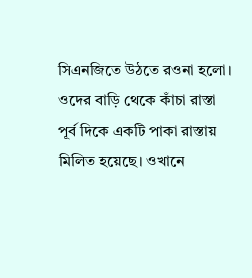সিএনজিতে উঠতে রওনা হলো। ওদের বাড়ি থেকে কাঁচা রাস্তা  পূর্ব দিকে একটি পাকা রাস্তায় মিলিত হয়েছে। ওখানে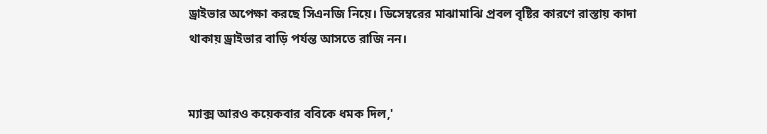ড্রাইভার অপেক্ষা করছে সিএনজি নিয়ে। ডিসেম্বরের মাঝামাঝি প্রবল বৃষ্টির কারণে রাস্তায় কাদা থাকায় ড্রাইভার বাড়ি পর্যন্ত আসতে রাজি নন।


ম্যাক্স আরও কয়েকবার ববিকে ধমক দিল,'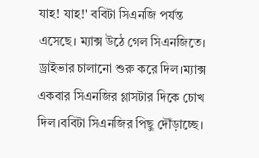যাহ! যাহ!' ববিটা সিএনজি পর্যন্ত এসেছে। ম্যাক্স উঠে গেল সিএনজিতে। ড্রাইভার চালানো শুরু করে দিল।ম্যাক্স একবার সিএনজির গ্লাসটার দিকে চোখ দিল।ববিটা সিএনজির পিছু দৌঁড়াচ্ছে।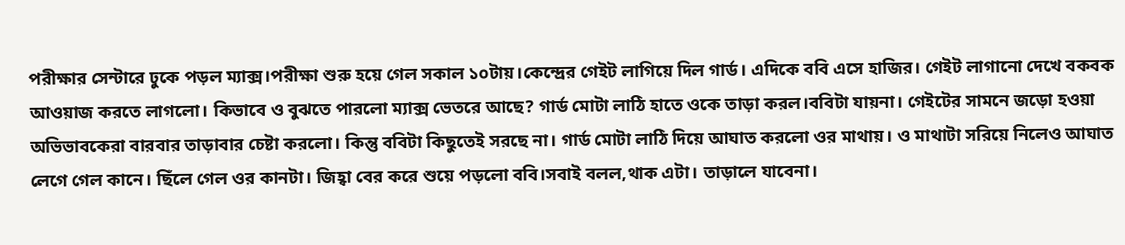পরীক্ষার সেন্টারে ঢুকে পড়ল ম্যাক্স।পরীক্ষা শুরু হয়ে গেল সকাল ১০টায়।কেন্দ্রের গেইট লাগিয়ে দিল গার্ড। এদিকে ববি এসে হাজির। গেইট লাগানো দেখে বকবক আওয়াজ করতে লাগলো। কিভাবে ও বুঝতে পারলো ম্যাক্স ভেতরে আছে? গার্ড মোটা লাঠি হাতে ওকে তাড়া করল।ববিটা যায়না। গেইটের সামনে জড়ো হওয়া অভিভাবকেরা বারবার তাড়াবার চেষ্টা করলো। কিন্তু ববিটা কিছুতেই সরছে না। গার্ড মোটা লাঠি দিয়ে আঘাত করলো ওর মাথায়। ও মাথাটা সরিয়ে নিলেও আঘাত লেগে গেল কানে। ছিঁলে গেল ওর কানটা। জিহ্বা বের করে শুয়ে পড়লো ববি।সবাই বলল,থাক এটা। তাড়ালে যাবেনা।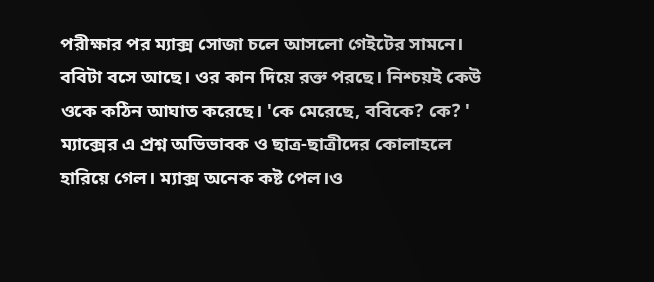পরীক্ষার পর ম্যাক্স সোজা চলে আসলো গেইটের সামনে। ববিটা বসে আছে। ওর কান দিয়ে রক্ত পরছে। নিশ্চয়ই কেউ ওকে কঠিন আঘাত করেছে। 'কে মেরেছে, ববিকে? কে? ' ম্যাক্সের এ প্রশ্ন অভিভাবক ও ছাত্র-ছাত্রীদের কোলাহলে হারিয়ে গেল। ম্যাক্স অনেক কষ্ট পেল।ও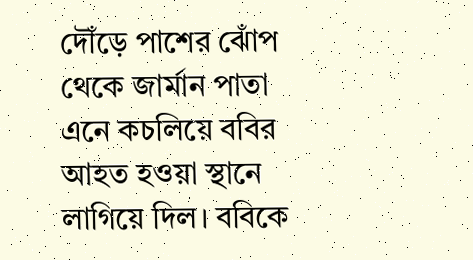দৌঁড়ে পাশের ঝোঁপ থেকে জার্মান পাতা এনে কচলিয়ে ববির আহত হওয়া স্থানে লাগিয়ে দিল। ববিকে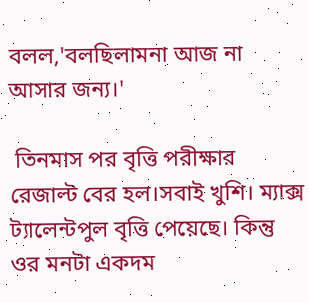বলল,'বলছিলামনা আজ না আসার জন্য।'

 তিনমাস পর বৃত্তি পরীক্ষার রেজাল্ট বের হল।সবাই খুশি। ম্যাক্স ট্যালেন্টপুল বৃত্তি পেয়েছে। কিন্তু ওর মনটা একদম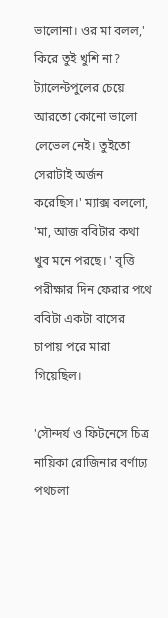ভালোনা। ওর মা বলল,' কিরে তুই খুশি না? ট্যালেন্টপুলের চেয়ে আরতো কোনো ভালো লেভেল নেই। তুইতো সেরাটাই অর্জন করেছিস।' ম্যাক্স বললো, 'মা, আজ ববিটার কথা খুব মনে পরছে। ' বৃত্তি পরীক্ষার দিন ফেরার পথে ববিটা একটা বাসের চাপায় পরে মারা গিয়েছিল।

'সৌন্দর্য ও ফিটনেসে চিত্র নায়িকা রোজিনার বর্ণাঢ্য পথচলা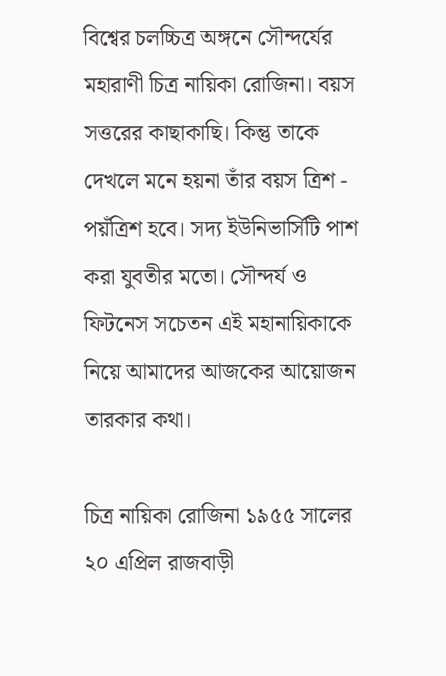বিশ্বের চলচ্চিত্র অঙ্গনে সৌন্দর্যের মহারাণী চিত্র নায়িকা রোজিনা। বয়স সত্তরের কাছাকাছি। কিন্তু তাকে দেখলে মনে হয়না তাঁর বয়স ত্রিশ - পয়ঁত্রিশ হবে। সদ্য ইউনিভার্সিটি পাশ করা যুবতীর মতো। সৌন্দর্য ও ফিটনেস সচেতন এই মহানায়িকাকে নিয়ে আমাদের আজকের আয়োজন তারকার কথা।

চিত্র নায়িকা রোজিনা ১৯৫৫ সালের ২০ এপ্রিল রাজবাড়ী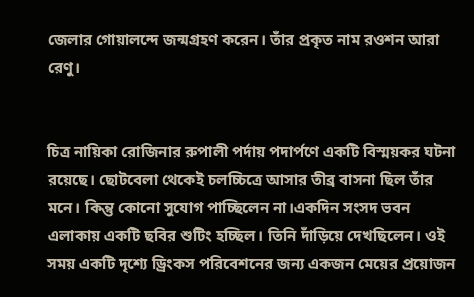জেলার গোয়ালন্দে জন্মগ্রহণ করেন। তাঁর প্রকৃত নাম রওশন আরা রেণু।


চিত্র নায়িকা রোজিনার রুপালী পর্দায় পদার্পণে একটি বিস্ময়কর ঘটনা রয়েছে। ছোটবেলা থেকেই চলচ্চিত্রে আসার তীব্র বাসনা ছিল তাঁর মনে। কিন্তু কোনো সুযোগ পাচ্ছিলেন না।একদিন সংসদ ভবন এলাকায় একটি ছবির শুটিং হচ্ছিল। তিনি দাঁড়িয়ে দেখছিলেন। ওই সময় একটি দৃশ্যে ড্রিংকস পরিবেশনের জন্য একজন মেয়ের প্রয়োজন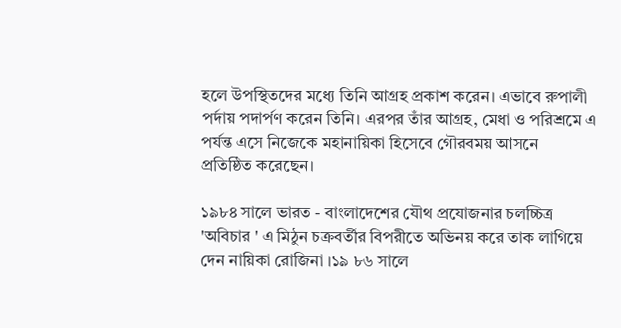হলে উপস্থিতদের মধ্যে তিনি আগ্রহ প্রকাশ করেন। এভাবে রুপালী পর্দায় পদার্পণ করেন তিনি। এরপর তাঁর আগ্রহ, মেধা ও পরিশ্রমে এ পর্যন্ত এসে নিজেকে মহানায়িকা হিসেবে গৌরবময় আসনে  প্রতিষ্ঠিত করেছেন।

১৯৮৪ সালে ভারত - বাংলাদেশের যৌথ প্রযোজনার চলচ্চিত্র 'অবিচার ' এ মিঠুন চক্রবর্তীর বিপরীতে অভিনয় করে তাক লাগিয়ে দেন নায়িকা রোজিনা ।১৯ ৮৬ সালে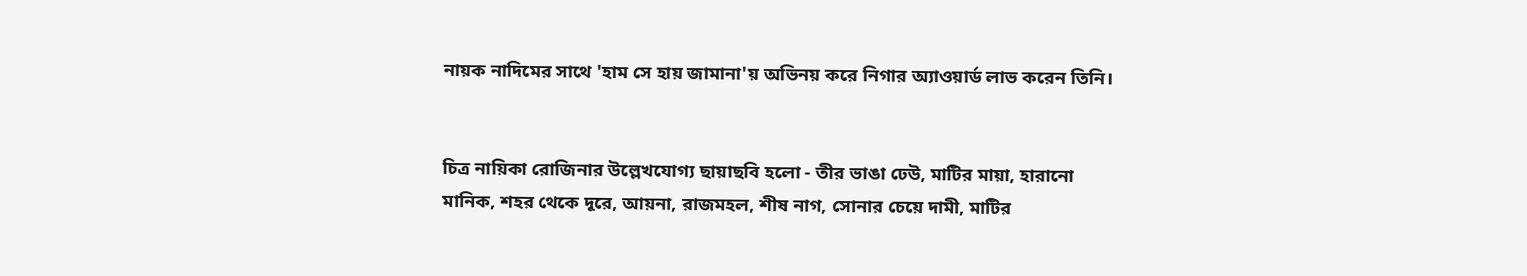নায়ক নাদিমের সাথে 'হাম সে হায় জামানা'য় অভিনয় করে নিগার অ্যাওয়ার্ড লাভ করেন তিনি।


চিত্র নায়িকা রোজিনার উল্লেখযোগ্য ছায়াছবি হলো - তীর ভাঙা ঢেউ, মাটির মায়া, হারানো মানিক, শহর থেকে দূরে, আয়না, রাজমহল, শীষ নাগ, সোনার চেয়ে দামী, মাটির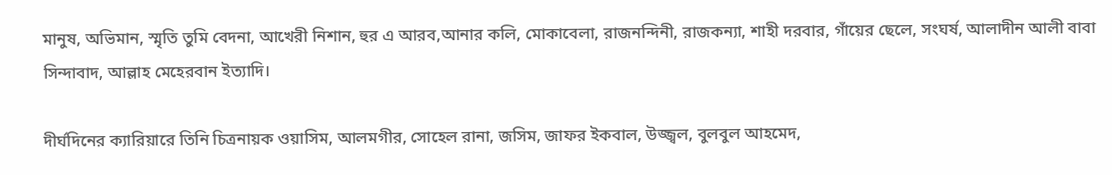মানুষ, অভিমান, স্মৃতি তুমি বেদনা, আখেরী নিশান, হুর এ আরব,আনার কলি, মোকাবেলা, রাজনন্দিনী, রাজকন্যা, শাহী দরবার, গাঁয়ের ছেলে, সংঘর্ষ, আলাদীন আলী বাবা সিন্দাবাদ, আল্লাহ মেহেরবান ইত্যাদি।

দীর্ঘদিনের ক্যারিয়ারে তিনি চিত্রনায়ক ওয়াসিম, আলমগীর, সোহেল রানা, জসিম, জাফর ইকবাল, উজ্জ্বল, বুলবুল আহমেদ,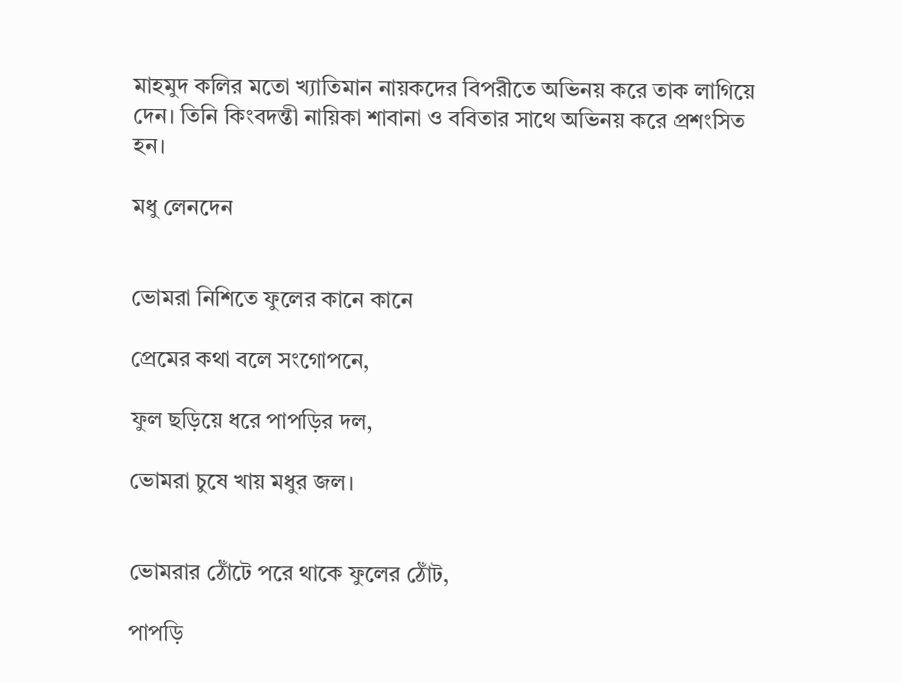মাহমুদ কলির মতো খ্যাতিমান নায়কদের বিপরীতে অভিনয় করে তাক লাগিয়ে দেন। তিনি কিংবদন্তী নায়িকা শাবানা ও ববিতার সাথে অভিনয় করে প্রশংসিত হন।

মধু লেনদেন


ভোমরা নিশিতে ফুলের কানে কানে

প্রেমের কথা বলে সংগোপনে,

ফুল ছড়িয়ে ধরে পাপড়ির দল,

ভোমরা চুষে খায় মধুর জল।


ভোমরার ঠোঁটে পরে থাকে ফুলের ঠোঁট,

পাপড়ি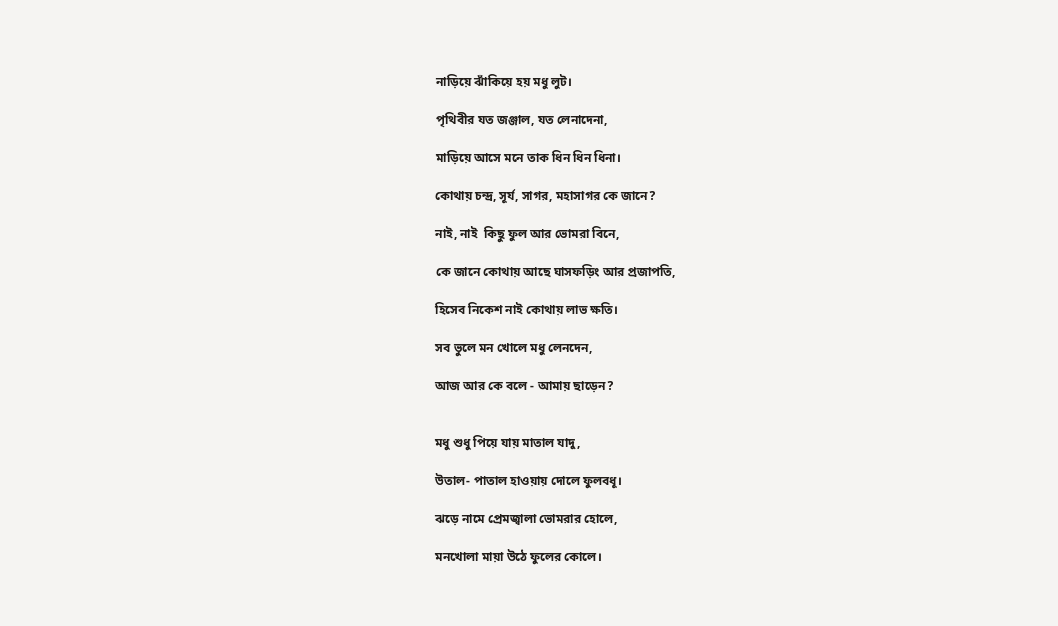নাড়িয়ে ঝাঁকিয়ে হয় মধু লুট।

পৃথিবীর যত জঞ্জাল, যত লেনাদেনা,

মাড়িয়ে আসে মনে তাক ধিন ধিন ধিনা।

কোথায় চন্দ্র, সূর্য, সাগর, মহাসাগর কে জানে?

নাই, নাই  কিছু ফুল আর ভোমরা বিনে,

কে জানে কোথায় আছে ঘাসফড়িং আর প্রজাপতি,

হিসেব নিকেশ নাই কোথায় লাভ ক্ষতি।

সব ভুলে মন খোলে মধু লেনদেন,

আজ আর কে বলে - আমায় ছাড়েন?


মধু শুধু পিয়ে যায় মাতাল যাদু,

উতাল- পাতাল হাওয়ায় দোলে ফুলবধূ।

ঝড়ে নামে প্রেমজ্বালা ভোমরার হোলে,

মনখোলা মায়া উঠে ফুলের কোলে।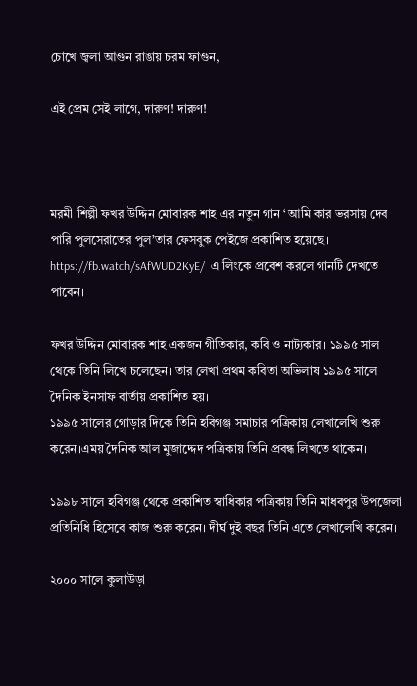চোখে জ্বলা আগুন রাঙায় চরম ফাগুন,

এই প্রেম সেই লাগে, দারুণ! দারুণ!



মরমী শিল্পী ফখর উদ্দিন মোবারক শাহ এর নতুন গান ‘ আমি কার ভরসায় দেব পারি পুলসেরাতের পুল’তার ফেসবুক পেইজে প্রকাশিত হয়েছে।     https://fb.watch/sAfWUD2KyE/  এ লিংকে প্রবেশ করলে গানটি দেখতে পাবেন।

ফখর উদ্দিন মোবারক শাহ একজন গীতিকার, কবি ও নাট্যকার। ১৯৯৫ সাল থেকে তিনি লিখে চলেছেন। তার লেখা প্রথম কবিতা অভিলাষ ১৯৯৫ সালে দৈনিক ইনসাফ বার্তায় প্রকাশিত হয়।
১৯৯৫ সালের গোড়ার দিকে তিনি হবিগঞ্জ সমাচার পত্রিকায় লেখালেখি শুরু করেন।এময় দৈনিক আল মুজাদ্দেদ পত্রিকায় তিনি প্রবন্ধ লিখতে থাকেন।

১৯৯৮ সালে হবিগঞ্জ থেকে প্রকাশিত স্বাধিকার পত্রিকায় তিনি মাধবপুর উপজেলা প্রতিনিধি হিসেবে কাজ শুরু করেন। দীর্ঘ দুই বছর তিনি এতে লেখালেখি করেন।

২০০০ সালে কুলাউড়া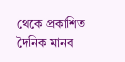থেকে প্রকাশিত দৈনিক মানব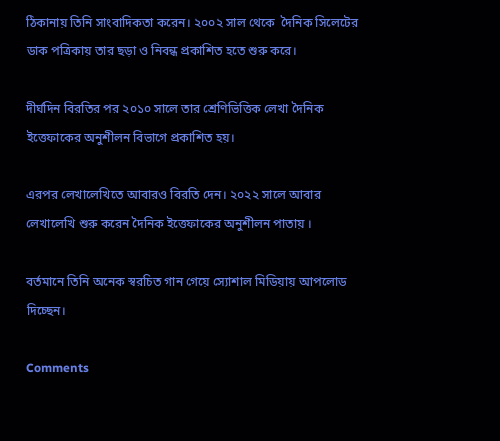ঠিকানায় তিনি সাংবাদিকতা করেন। ২০০২ সাল থেকে  দৈনিক সিলেটের ডাক পত্রিকায় তার ছড়া ও নিবন্ধ প্রকাশিত হতে শুরু করে।

দীর্ঘদিন বিরতির পর ২০১০ সালে তার শ্রেণিভিত্তিক লেখা দৈনিক ইত্তেফাকের অনুশীলন বিভাগে প্রকাশিত হয়।

এরপর লেখালেখিতে আবারও বিরতি দেন। ২০২২ সালে আবার লেখালেখি শুরু করেন দৈনিক ইত্তেফাকের অনুশীলন পাতায় ।

বর্তমানে তিনি অনেক স্বরচিত গান গেয়ে স্যোশাল মিডিয়ায় আপলোড দিচ্ছেন।

Comments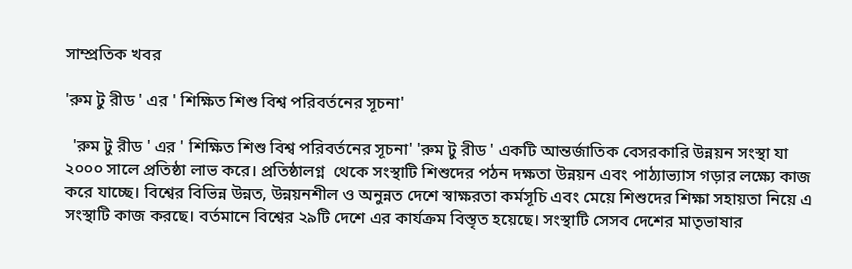সাম্প্রতিক খবর

'রুম টু রীড ' এর ' শিক্ষিত শিশু বিশ্ব পরিবর্তনের সূচনা'

  'রুম টু রীড ' এর ' শিক্ষিত শিশু বিশ্ব পরিবর্তনের সূচনা' 'রুম টু রীড ' একটি আন্তর্জাতিক বেসরকারি উন্নয়ন সংস্থা যা ২০০০ সালে প্রতিষ্ঠা লাভ করে। প্রতিষ্ঠালগ্ন  থেকে সংস্থাটি শিশুদের পঠন দক্ষতা উন্নয়ন এবং পাঠ্যাভ্যাস গড়ার লক্ষ্যে কাজ করে যাচ্ছে। বিশ্বের বিভিন্ন উন্নত, উন্নয়নশীল ও অনুন্নত দেশে স্বাক্ষরতা কর্মসূচি এবং মেয়ে শিশুদের শিক্ষা সহায়তা নিয়ে এ সংস্থাটি কাজ করছে। বর্তমানে বিশ্বের ২৯টি দেশে এর কার্যক্রম বিস্তৃত হয়েছে। সংস্থাটি সেসব দেশের মাতৃভাষার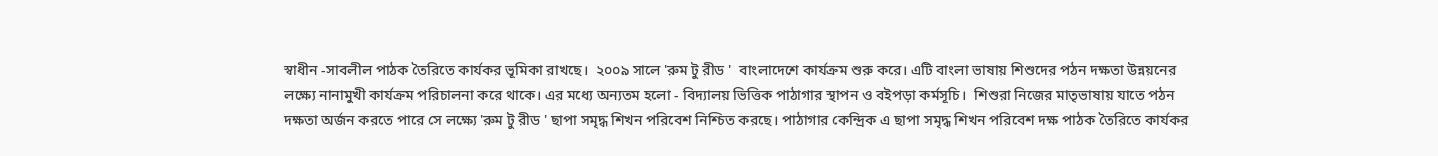স্বাধীন -সাবলীল পাঠক তৈরিতে কার্যকর ভূমিকা রাখছে।  ২০০৯ সালে 'রুম টু রীড '  বাংলাদেশে কার্যক্রম শুরু করে। এটি বাংলা ভাষায় শিশুদের পঠন দক্ষতা উন্নয়নের লক্ষ্যে নানামুখী কার্যক্রম পরিচালনা করে থাকে। এর মধ্যে অন্যতম হলো - বিদ্যালয় ভিত্তিক পাঠাগার স্থাপন ও বইপড়া কর্মসূচি।  শিশুরা নিজের মাতৃভাষায় যাতে পঠন দক্ষতা অর্জন করতে পারে সে লক্ষ্যে 'রুম টু রীড ' ছাপা সমৃদ্ধ শিখন পরিবেশ নিশ্চিত করছে। পাঠাগার কেন্দ্রিক এ ছাপা সমৃদ্ধ শিখন পরিবেশ দক্ষ পাঠক তৈরিতে কার্যকর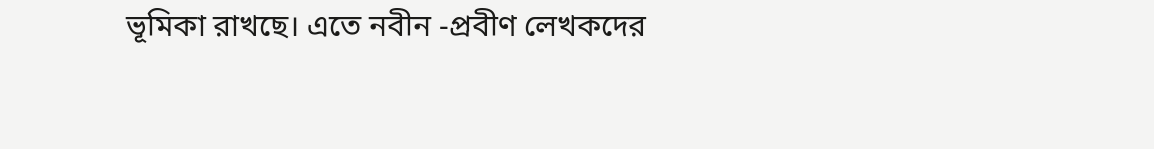ভূমিকা রাখছে। এতে নবীন -প্রবীণ লেখকদের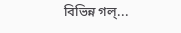বিভিন্ন গল্...